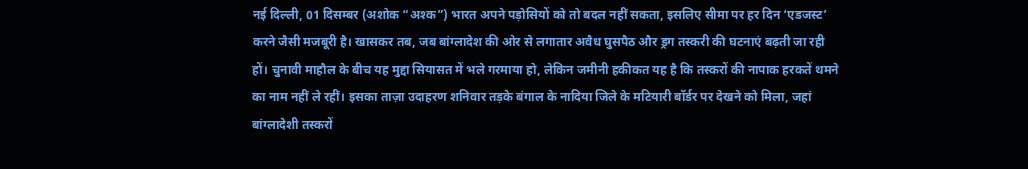नई दिल्ली, 01 दिसम्बर (अशोक “अश्क”) भारत अपने पड़ोसियों को तो बदल नहीं सकता, इसलिए सीमा पर हर दिन ‘एडजस्ट’ करने जैसी मजबूरी है। खासकर तब, जब बांग्लादेश की ओर से लगातार अवैध घुसपैठ और ड्रग तस्करी की घटनाएं बढ़ती जा रही हों। चुनावी माहौल के बीच यह मुद्दा सियासत में भले गरमाया हो, लेकिन जमीनी हकीकत यह है कि तस्करों की नापाक हरकतें थमने का नाम नहीं ले रहीं। इसका ताज़ा उदाहरण शनिवार तड़के बंगाल के नादिया जिले के मटियारी बॉर्डर पर देखने को मिला, जहां बांग्लादेशी तस्करों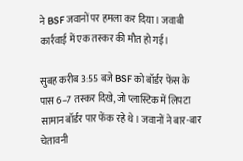ने BSF जवानों पर हमला कर दिया। जवाबी कार्रवाई में एक तस्कर की मौत हो गई।

सुबह करीब 3:55 बजे BSF को बॉर्डर फेंस के पास 6–7 तस्कर दिखे, जो प्लास्टिक में लिपटा सामान बॉर्डर पार फेंक रहे थे। जवानों ने बार-बार चेतावनी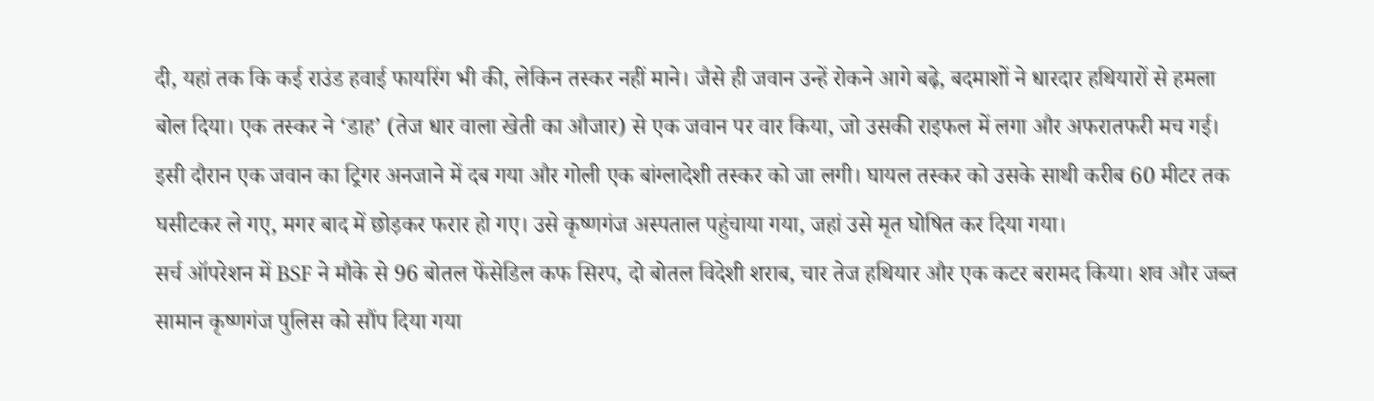दी, यहां तक कि कई राउंड हवाई फायरिंग भी की, लेकिन तस्कर नहीं माने। जैसे ही जवान उन्हें रोकने आगे बढ़े, बदमाशों ने धारदार हथियारों से हमला बोल दिया। एक तस्कर ने ‘डाह’ (तेज धार वाला खेती का औजार) से एक जवान पर वार किया, जो उसकी राइफल में लगा और अफरातफरी मच गई।
इसी दौरान एक जवान का ट्रिगर अनजाने में दब गया और गोली एक बांग्लादेशी तस्कर को जा लगी। घायल तस्कर को उसके साथी करीब 60 मीटर तक घसीटकर ले गए, मगर बाद में छोड़कर फरार हो गए। उसे कृष्णगंज अस्पताल पहुंचाया गया, जहां उसे मृत घोषित कर दिया गया।
सर्च ऑपरेशन में BSF ने मौके से 96 बोतल फेंसेडिल कफ सिरप, दो बोतल विदेशी शराब, चार तेज हथियार और एक कटर बरामद किया। शव और जब्त सामान कृष्णगंज पुलिस को सौंप दिया गया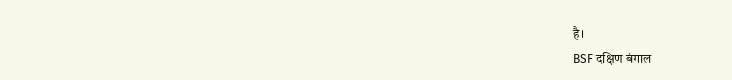है।
BSF दक्षिण बंगाल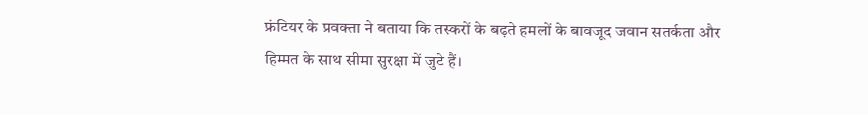फ्रंटियर के प्रवक्ता ने बताया कि तस्करों के बढ़ते हमलों के बावजूद जवान सतर्कता और हिम्मत के साथ सीमा सुरक्षा में जुटे हैं।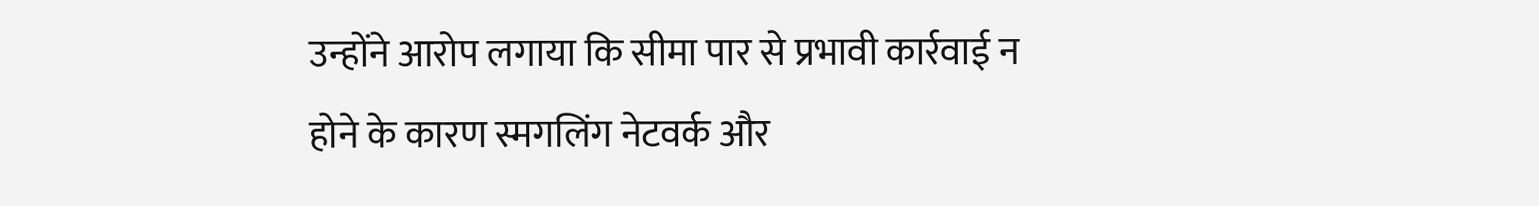उन्होंने आरोप लगाया कि सीमा पार से प्रभावी कार्रवाई न होने के कारण स्मगलिंग नेटवर्क और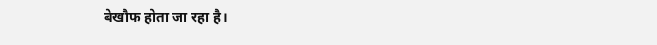बेखौफ होता जा रहा है।